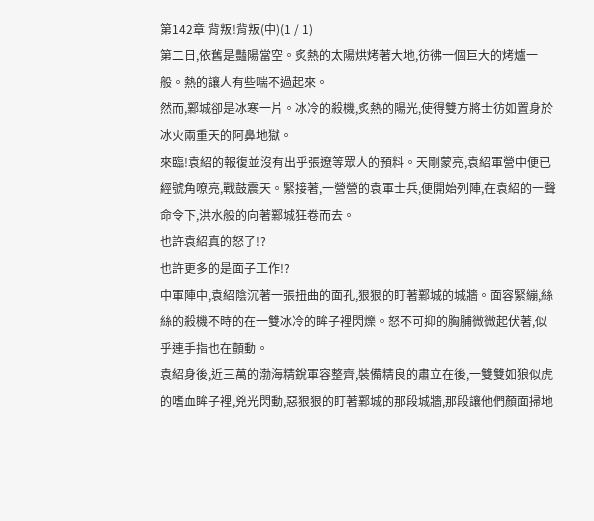第142章 背叛!背叛(中)(1 / 1)
第二日,依舊是豔陽當空。炙熱的太陽烘烤著大地,彷彿一個巨大的烤爐一般。熱的讓人有些喘不過起來。
然而,鄴城卻是冰寒一片。冰冷的殺機,炙熱的陽光,使得雙方將士彷如置身於冰火兩重天的阿鼻地獄。
來臨!袁紹的報復並沒有出乎張遼等眾人的預料。天剛蒙亮,袁紹軍營中便已經號角嘹亮,戰鼓震天。緊接著,一營營的袁軍士兵,便開始列陣,在袁紹的一聲命令下,洪水般的向著鄴城狂卷而去。
也許袁紹真的怒了!?
也許更多的是面子工作!?
中軍陣中,袁紹陰沉著一張扭曲的面孔,狠狠的盯著鄴城的城牆。面容緊繃,絲絲的殺機不時的在一雙冰冷的眸子裡閃爍。怒不可抑的胸脯微微起伏著,似乎連手指也在顫動。
袁紹身後,近三萬的渤海精銳軍容整齊,裝備精良的肅立在後,一雙雙如狼似虎的嗜血眸子裡,兇光閃動,惡狠狠的盯著鄴城的那段城牆,那段讓他們顏面掃地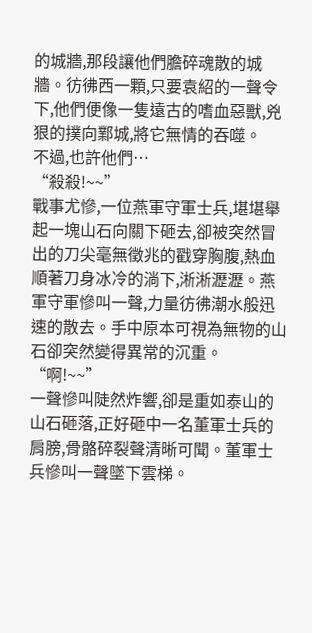的城牆,那段讓他們膽碎魂散的城牆。彷彿西一顆,只要袁紹的一聲令下,他們便像一隻遠古的嗜血惡獸,兇狠的撲向鄴城,將它無情的吞噬。
不過,也許他們…
“殺殺!~~”
戰事尤慘,一位燕軍守軍士兵,堪堪舉起一塊山石向關下砸去,卻被突然冒出的刀尖毫無徵兆的戳穿胸腹,熱血順著刀身冰冷的淌下,淅淅瀝瀝。燕軍守軍慘叫一聲,力量彷彿潮水般迅速的散去。手中原本可視為無物的山石卻突然變得異常的沉重。
“啊!~~”
一聲慘叫陡然炸響,卻是重如泰山的山石砸落,正好砸中一名董軍士兵的肩膀,骨骼碎裂聲清晰可聞。董軍士兵慘叫一聲墜下雲梯。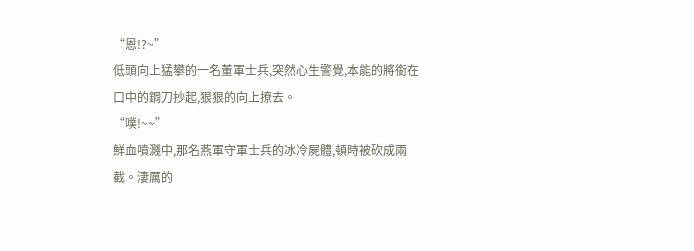“恩!?~”
低頭向上猛攀的一名董軍士兵,突然心生警覺,本能的將銜在口中的鋼刀抄起,狠狠的向上撩去。
“噗!~~”
鮮血噴濺中,那名燕軍守軍士兵的冰冷屍體,頓時被砍成兩截。淒厲的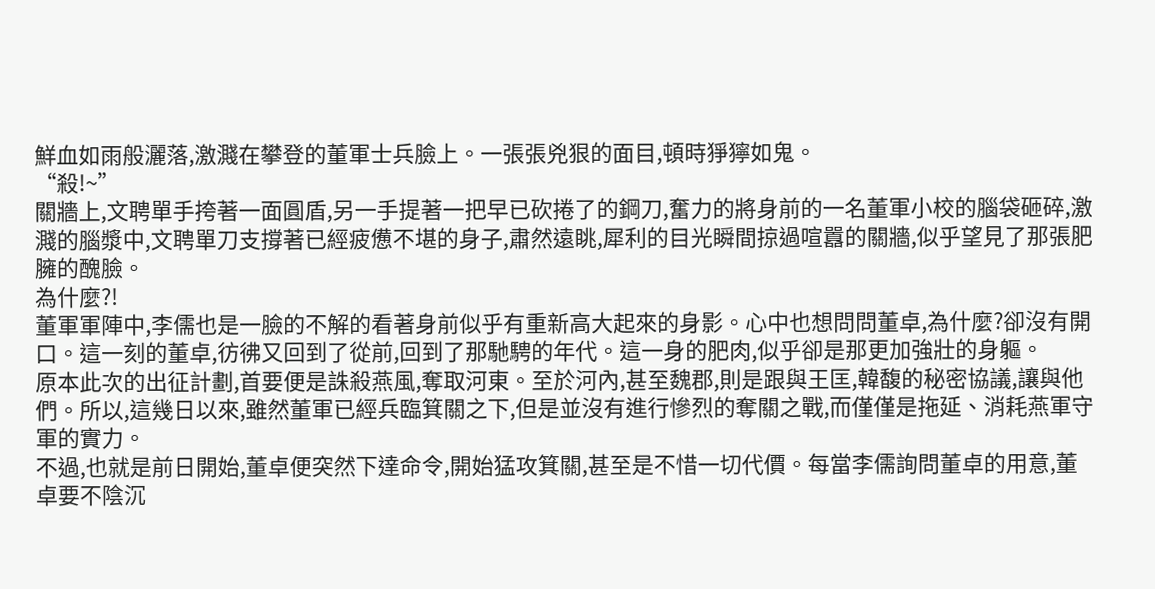鮮血如雨般灑落,激濺在攀登的董軍士兵臉上。一張張兇狠的面目,頓時猙獰如鬼。
“殺!~”
關牆上,文聘單手挎著一面圓盾,另一手提著一把早已砍捲了的鋼刀,奮力的將身前的一名董軍小校的腦袋砸碎,激濺的腦漿中,文聘單刀支撐著已經疲憊不堪的身子,肅然遠眺,犀利的目光瞬間掠過喧囂的關牆,似乎望見了那張肥臃的醜臉。
為什麼?!
董軍軍陣中,李儒也是一臉的不解的看著身前似乎有重新高大起來的身影。心中也想問問董卓,為什麼?卻沒有開口。這一刻的董卓,彷彿又回到了從前,回到了那馳騁的年代。這一身的肥肉,似乎卻是那更加強壯的身軀。
原本此次的出征計劃,首要便是誅殺燕風,奪取河東。至於河內,甚至魏郡,則是跟與王匡,韓馥的秘密協議,讓與他們。所以,這幾日以來,雖然董軍已經兵臨箕關之下,但是並沒有進行慘烈的奪關之戰,而僅僅是拖延、消耗燕軍守軍的實力。
不過,也就是前日開始,董卓便突然下達命令,開始猛攻箕關,甚至是不惜一切代價。每當李儒詢問董卓的用意,董卓要不陰沉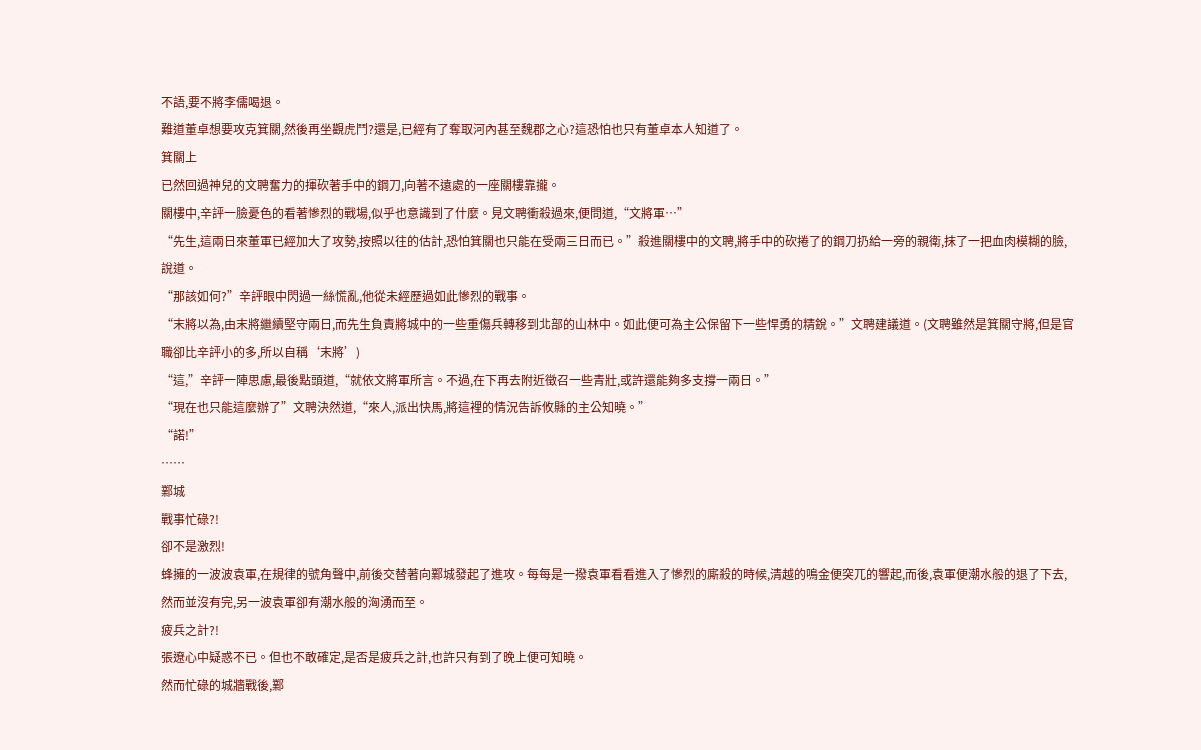不語,要不將李儒喝退。
難道董卓想要攻克箕關,然後再坐觀虎鬥?還是,已經有了奪取河內甚至魏郡之心?這恐怕也只有董卓本人知道了。
箕關上
已然回過神兒的文聘奮力的揮砍著手中的鋼刀,向著不遠處的一座關樓靠攏。
關樓中,辛評一臉憂色的看著慘烈的戰場,似乎也意識到了什麼。見文聘衝殺過來,便問道,“文將軍…”
“先生,這兩日來董軍已經加大了攻勢,按照以往的估計,恐怕箕關也只能在受兩三日而已。”殺進關樓中的文聘,將手中的砍捲了的鋼刀扔給一旁的親衛,抹了一把血肉模糊的臉,說道。
“那該如何?”辛評眼中閃過一絲慌亂,他從未經歷過如此慘烈的戰事。
“末將以為,由末將繼續堅守兩日,而先生負責將城中的一些重傷兵轉移到北部的山林中。如此便可為主公保留下一些悍勇的精銳。”文聘建議道。(文聘雖然是箕關守將,但是官職卻比辛評小的多,所以自稱‘末將’)
“這,”辛評一陣思慮,最後點頭道,“就依文將軍所言。不過,在下再去附近徵召一些青壯,或許還能夠多支撐一兩日。”
“現在也只能這麼辦了”文聘決然道,“來人,派出快馬,將這裡的情況告訴攸縣的主公知曉。”
“諾!”
……
鄴城
戰事忙碌?!
卻不是激烈!
蜂擁的一波波袁軍,在規律的號角聲中,前後交替著向鄴城發起了進攻。每每是一撥袁軍看看進入了慘烈的廝殺的時候,清越的鳴金便突兀的響起,而後,袁軍便潮水般的退了下去,然而並沒有完,另一波袁軍卻有潮水般的洶湧而至。
疲兵之計?!
張遼心中疑惑不已。但也不敢確定,是否是疲兵之計,也許只有到了晚上便可知曉。
然而忙碌的城牆戰後,鄴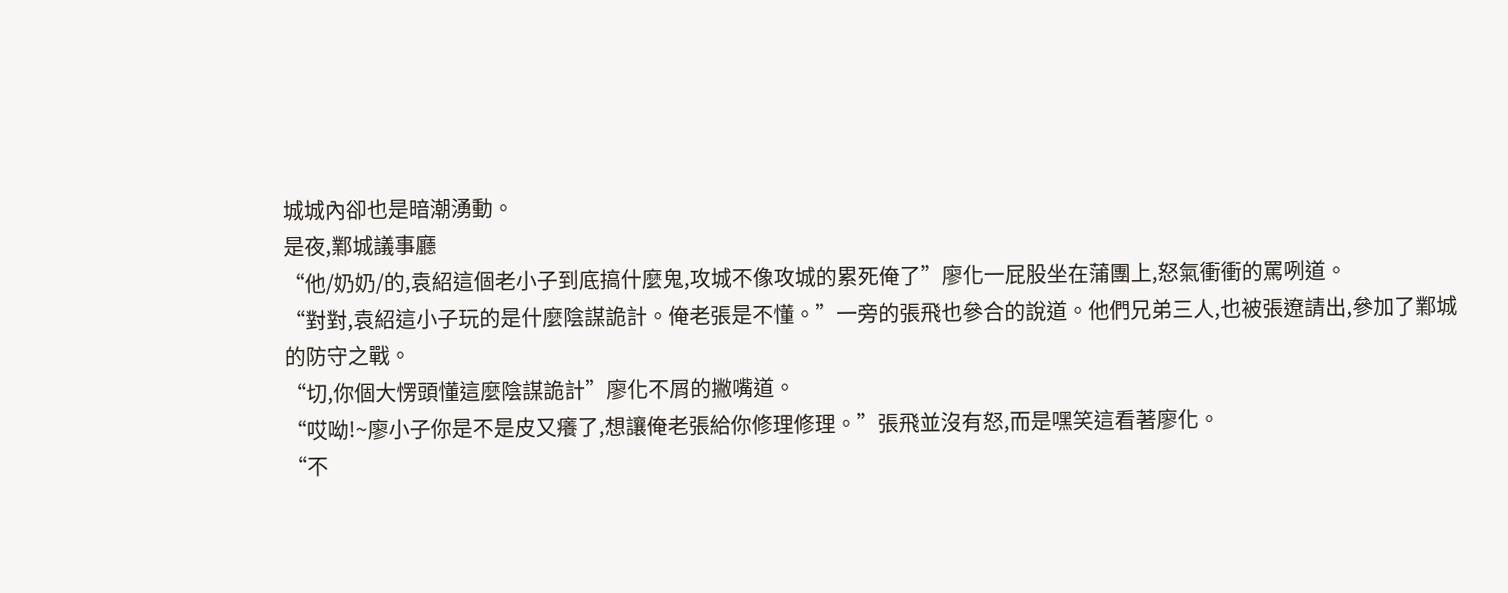城城內卻也是暗潮湧動。
是夜,鄴城議事廳
“他/奶奶/的,袁紹這個老小子到底搞什麼鬼,攻城不像攻城的累死俺了”廖化一屁股坐在蒲團上,怒氣衝衝的罵咧道。
“對對,袁紹這小子玩的是什麼陰謀詭計。俺老張是不懂。”一旁的張飛也參合的說道。他們兄弟三人,也被張遼請出,參加了鄴城的防守之戰。
“切,你個大愣頭懂這麼陰謀詭計”廖化不屑的撇嘴道。
“哎呦!~廖小子你是不是皮又癢了,想讓俺老張給你修理修理。”張飛並沒有怒,而是嘿笑這看著廖化。
“不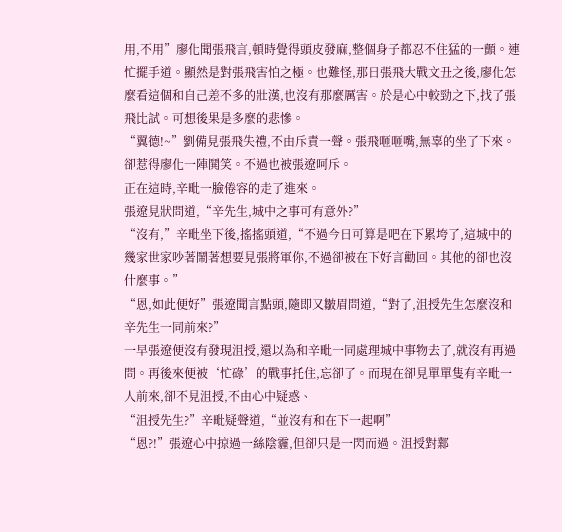用,不用”廖化聞張飛言,頓時覺得頭皮發麻,整個身子都忍不住猛的一顫。連忙擺手道。顯然是對張飛害怕之極。也難怪,那日張飛大戰文丑之後,廖化怎麼看這個和自己差不多的壯漢,也沒有那麼厲害。於是心中較勁之下,找了張飛比試。可想後果是多麼的悲慘。
“翼德!~”劉備見張飛失禮,不由斥責一聲。張飛咂咂嘴,無辜的坐了下來。卻惹得廖化一陣鬨笑。不過也被張遼呵斥。
正在這時,辛毗一臉倦容的走了進來。
張遼見狀問道,“辛先生,城中之事可有意外?”
“沒有,”辛毗坐下後,搖搖頭道,“不過今日可算是吧在下累垮了,這城中的幾家世家吵著鬧著想要見張將軍你,不過卻被在下好言勸回。其他的卻也沒什麼事。”
“恩,如此便好”張遼聞言點頭,隨即又皺眉問道,“對了,沮授先生怎麼沒和辛先生一同前來?”
一早張遼便沒有發現沮授,還以為和辛毗一同處理城中事物去了,就沒有再過問。再後來便被‘忙碌’的戰事托住,忘卻了。而現在卻見單單隻有辛毗一人前來,卻不見沮授,不由心中疑惑、
“沮授先生?”辛毗疑聲道,“並沒有和在下一起啊”
“恩?!”張遼心中掠過一絲陰霾,但卻只是一閃而過。沮授對鄴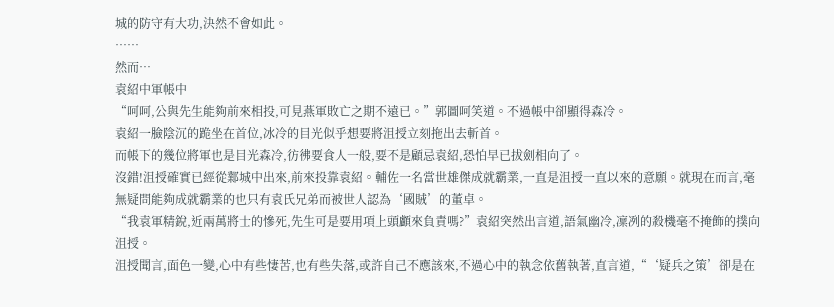城的防守有大功,決然不會如此。
……
然而…
袁紹中軍帳中
“呵呵,公與先生能夠前來相投,可見燕軍敗亡之期不遠已。”郭圖呵笑道。不過帳中卻顯得森冷。
袁紹一臉陰沉的跪坐在首位,冰冷的目光似乎想要將沮授立刻拖出去斬首。
而帳下的幾位將軍也是目光森冷,彷彿要食人一般,要不是顧忌袁紹,恐怕早已拔劍相向了。
沒錯!沮授確實已經從鄴城中出來,前來投靠袁紹。輔佐一名當世雄傑成就霸業,一直是沮授一直以來的意願。就現在而言,毫無疑問能夠成就霸業的也只有袁氏兄弟而被世人認為‘國賊’的董卓。
“我袁軍精銳,近兩萬將士的慘死,先生可是要用項上頭顱來負責嗎?”袁紹突然出言道,語氣幽冷,凜冽的殺機毫不掩飾的撲向沮授。
沮授聞言,面色一變,心中有些悽苦,也有些失落,或許自己不應該來,不過心中的執念依舊執著,直言道,“‘疑兵之策’卻是在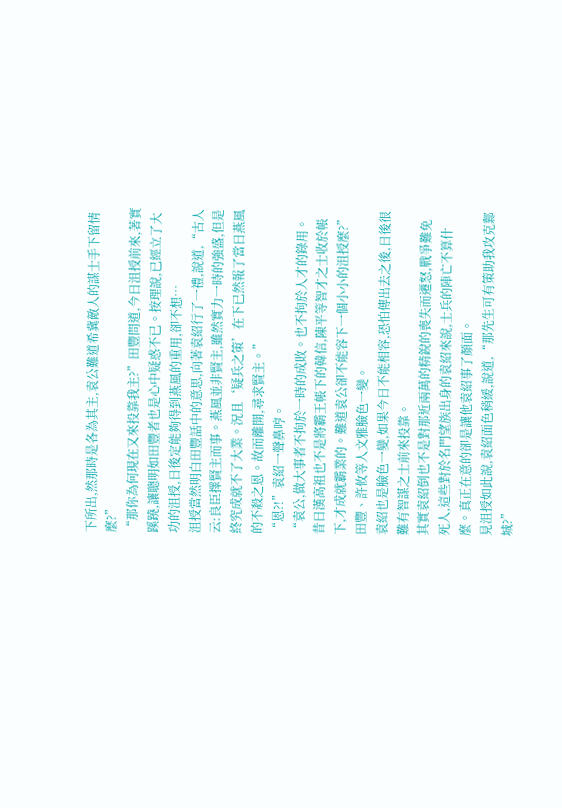下所出,然那時是各為其主,袁公難道希冀敵人的謀士手下留情麼?”
“那你為何現在又來投靠我主?”田豐問道,今日沮授前來,著實蹊蹺,讓聰明如田豐者也是心中疑惑不已。按理說,已經立了大功的沮授,日後定能夠得到燕風的重用,卻不想…
沮授當然明白田豐話中的意思,向著袁紹行了一禮,說道,“古人云:良臣擇賢主而事。燕風並非賢主,雖然實力一時的強盛,但是終究成就不了大業。況且‘疑兵之策’在下已然報了當日燕風的不殺之恩。故而離開,尋求賢主。”
“恩?!”袁紹一聲鼻哼。
“袁公,做大事者不拘於一時的成敗。也不拘於人才的錄用。昔日漢高祖也不是將霸王帳下的韓信,陳平等智才之士收於帳下,才成就霸業的。難道袁公卻不能容下一個小小的沮授麼?”
田豐、許攸等人文雅臉色一變。
袁紹也是臉色一變,如果今日不能相容,恐怕傳出去之後,日後很難有智謀之士前來投靠。
其實袁紹倒也不是對那近兩萬的精銳的喪失而遷怒,戰爭難免死人,這些對於名門望族出身的袁紹來說,士兵的陣亡不算什麼。真正在意的卻是讓他袁紹事了顏面。
見沮授如此說,袁紹面色稍緩,說道,“那先生可有策助我攻克鄴城?”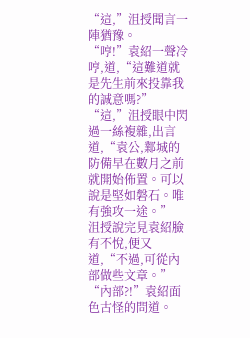“這,”沮授聞言一陣猶豫。
“哼!”袁紹一聲冷哼,道,“這難道就是先生前來投靠我的誠意嗎?”
“這,”沮授眼中閃過一絲複雜,出言道,“袁公,鄴城的防備早在數月之前就開始佈置。可以說是堅如磐石。唯有強攻一途。”
沮授說完見袁紹臉有不悅,便又道,“不過,可從內部做些文章。”
“內部?!”袁紹面色古怪的問道。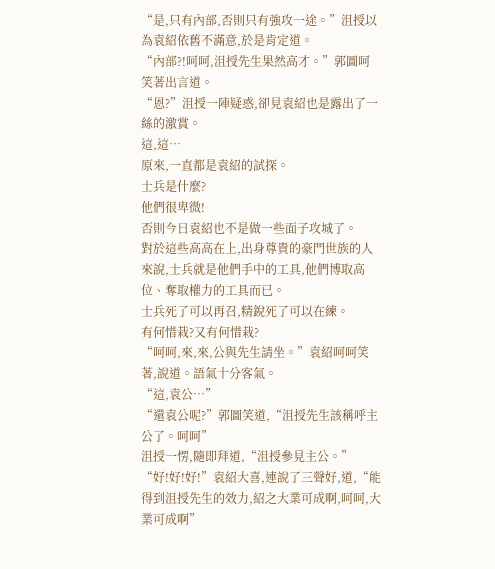“是,只有內部,否則只有強攻一途。”沮授以為袁紹依舊不滿意,於是肯定道。
“內部?!呵呵,沮授先生果然高才。”郭圖呵笑著出言道。
“恩?”沮授一陣疑惑,卻見袁紹也是露出了一絲的激賞。
這,這…
原來,一直都是袁紹的試探。
士兵是什麼?
他們很卑微!
否則今日袁紹也不是做一些面子攻城了。
對於這些高高在上,出身尊貴的豪門世族的人來說,士兵就是他們手中的工具,他們博取高位、奪取權力的工具而已。
士兵死了可以再召,精銳死了可以在練。
有何惜栽?又有何惜栽?
“呵呵,來,來,公與先生請坐。”袁紹呵呵笑著,說道。語氣十分客氣。
“這,袁公…”
“還袁公呢?”郭圖笑道,“沮授先生該稱呼主公了。呵呵”
沮授一愣,隨即拜道,“沮授參見主公。”
“好!好!好!”袁紹大喜,連說了三聲好,道,“能得到沮授先生的效力,紹之大業可成啊,呵呵,大業可成啊”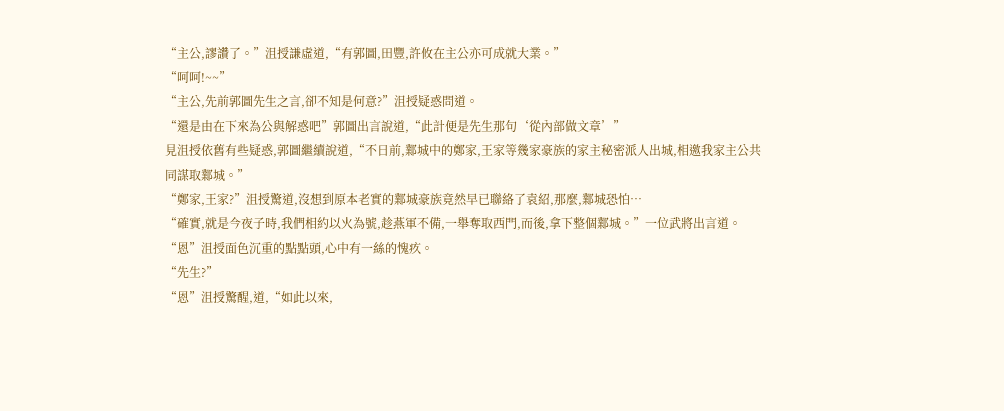“主公,謬讚了。”沮授謙虛道,“有郭圖,田豐,許攸在主公亦可成就大業。”
“呵呵!~~”
“主公,先前郭圖先生之言,卻不知是何意?”沮授疑惑問道。
“還是由在下來為公與解惑吧”郭圖出言說道,“此計便是先生那句‘從內部做文章’”
見沮授依舊有些疑惑,郭圖繼續說道,“不日前,鄴城中的鄭家,王家等幾家豪族的家主秘密派人出城,相邀我家主公共同謀取鄴城。”
“鄭家,王家?”沮授驚道,沒想到原本老實的鄴城豪族竟然早已聯絡了袁紹,那麼,鄴城恐怕…
“確實,就是今夜子時,我們相約以火為號,趁燕軍不備,一舉奪取西門,而後,拿下整個鄴城。”一位武將出言道。
“恩”沮授面色沉重的點點頭,心中有一絲的愧疚。
“先生?”
“恩”沮授驚醒,道,“如此以來,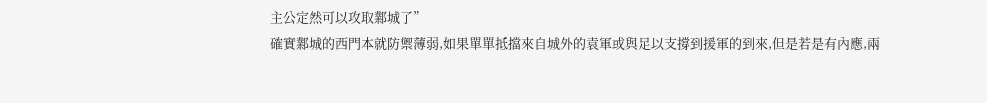主公定然可以攻取鄴城了”
確實鄴城的西門本就防禦薄弱,如果單單抵擋來自城外的袁軍或與足以支撐到援軍的到來,但是若是有內應,兩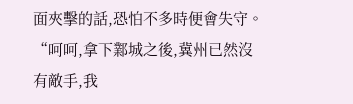面夾擊的話,恐怕不多時便會失守。
“呵呵,拿下鄴城之後,冀州已然沒有敵手,我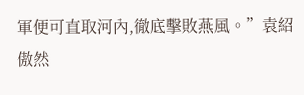軍便可直取河內,徹底擊敗燕風。”袁紹傲然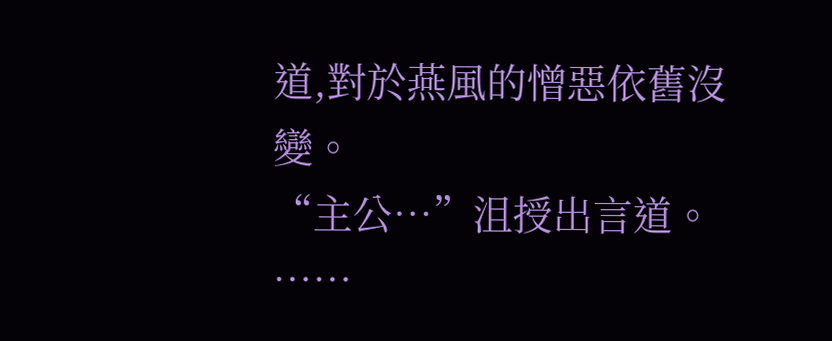道,對於燕風的憎惡依舊沒變。
“主公…”沮授出言道。
……